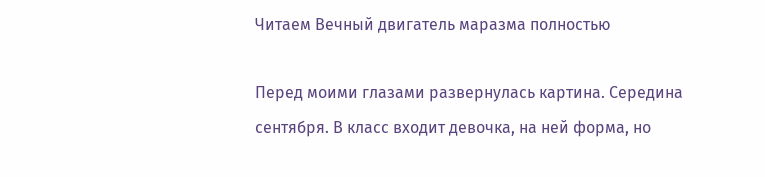Читаем Вечный двигатель маразма полностью

Перед моими глазами развернулась картина. Середина сентября. В класс входит девочка, на ней форма, но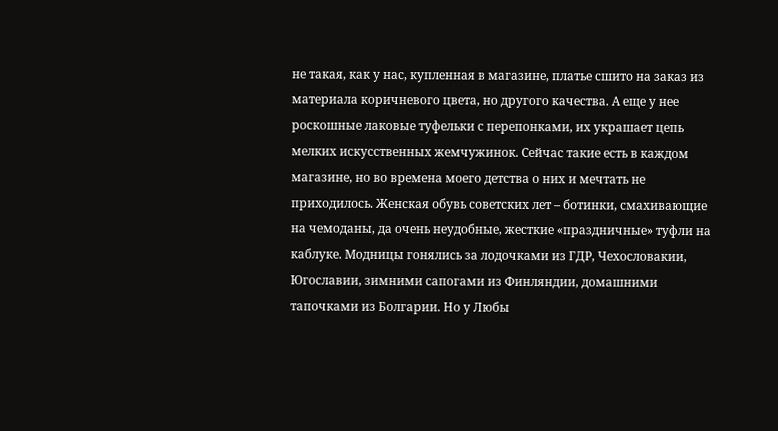не такая, как у нас, купленная в магазине, платье сшито на заказ из материала коричневого цвета, но другого качества. А еще у нее роскошные лаковые туфельки с перепонками, их украшает цепь мелких искусственных жемчужинок. Сейчас такие есть в каждом магазине, но во времена моего детства о них и мечтать не приходилось. Женская обувь советских лет – ботинки, смахивающие на чемоданы, да очень неудобные, жесткие «праздничные» туфли на каблуке. Модницы гонялись за лодочками из ГДР, Чехословакии, Югославии, зимними сапогами из Финляндии, домашними тапочками из Болгарии. Но у Любы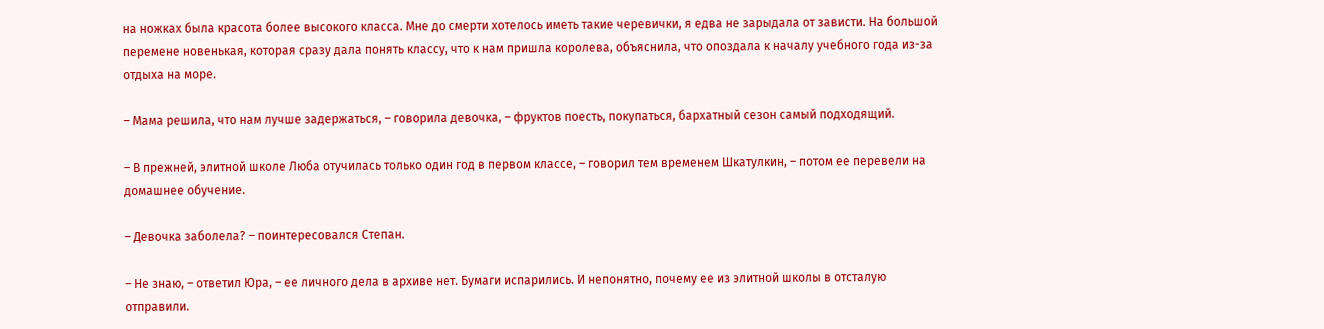на ножках была красота более высокого класса. Мне до смерти хотелось иметь такие черевички, я едва не зарыдала от зависти. На большой перемене новенькая, которая сразу дала понять классу, что к нам пришла королева, объяснила, что опоздала к началу учебного года из-за отдыха на море.

– Мама решила, что нам лучше задержаться, – говорила девочка, – фруктов поесть, покупаться, бархатный сезон самый подходящий.

– В прежней, элитной школе Люба отучилась только один год в первом классе, – говорил тем временем Шкатулкин, – потом ее перевели на домашнее обучение.

– Девочка заболела? – поинтересовался Степан.

– Не знаю, – ответил Юра, – ее личного дела в архиве нет. Бумаги испарились. И непонятно, почему ее из элитной школы в отсталую отправили.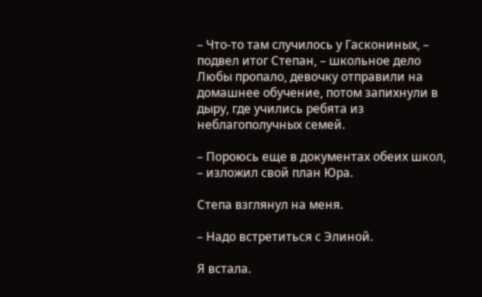– Что-то там случилось у Гаскониных, – подвел итог Степан, – школьное дело Любы пропало, девочку отправили на домашнее обучение, потом запихнули в дыру, где учились ребята из неблагополучных семей.

– Пороюсь еще в документах обеих школ, – изложил свой план Юра.

Степа взглянул на меня.

– Надо встретиться с Элиной.

Я встала.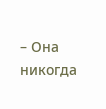– Она никогда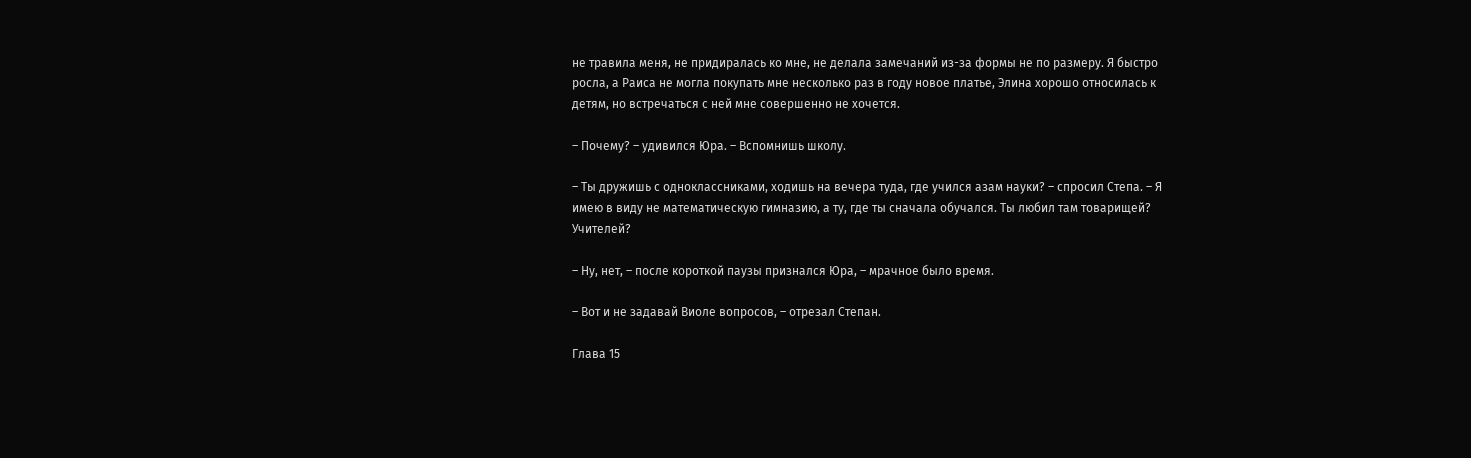не травила меня, не придиралась ко мне, не делала замечаний из-за формы не по размеру. Я быстро росла, а Раиса не могла покупать мне несколько раз в году новое платье, Элина хорошо относилась к детям, но встречаться с ней мне совершенно не хочется.

– Почему? – удивился Юра. – Вспомнишь школу.

– Ты дружишь с одноклассниками, ходишь на вечера туда, где учился азам науки? – спросил Степа. – Я имею в виду не математическую гимназию, а ту, где ты сначала обучался. Ты любил там товарищей? Учителей?

– Ну, нет, – после короткой паузы признался Юра, – мрачное было время.

– Вот и не задавай Виоле вопросов, – отрезал Степан.

Глава 15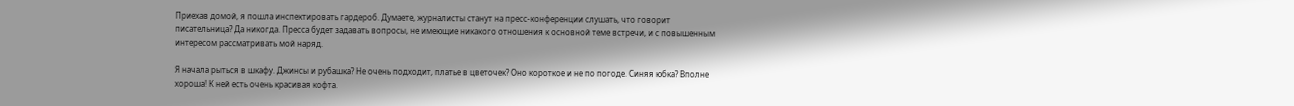Приехав домой, я пошла инспектировать гардероб. Думаете, журналисты станут на пресс-конференции слушать, что говорит писательница? Да никогда. Пресса будет задавать вопросы, не имеющие никакого отношения к основной теме встречи, и с повышенным интересом рассматривать мой наряд.

Я начала рыться в шкафу. Джинсы и рубашка? Не очень подходит, платье в цветочек? Оно короткое и не по погоде. Синяя юбка? Вполне хороша! К ней есть очень красивая кофта.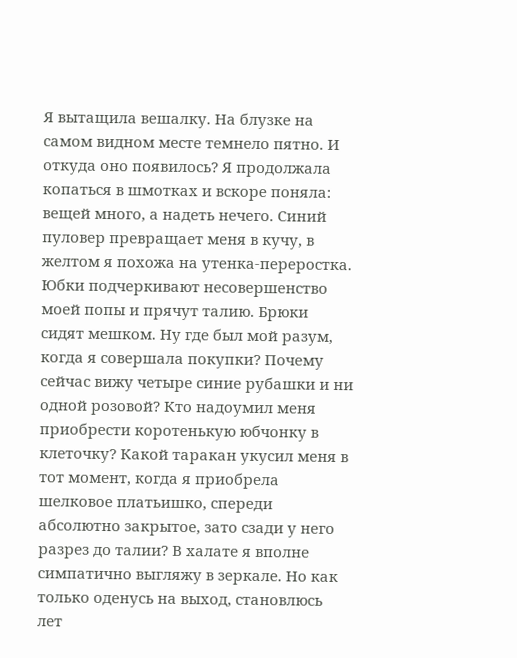Я вытащила вешалку. На блузке на самом видном месте темнело пятно. И откуда оно появилось? Я продолжала копаться в шмотках и вскоре поняла: вещей много, а надеть нечего. Синий пуловер превращает меня в кучу, в желтом я похожа на утенка-переростка. Юбки подчеркивают несовершенство моей попы и прячут талию. Брюки сидят мешком. Ну где был мой разум, когда я совершала покупки? Почему сейчас вижу четыре синие рубашки и ни одной розовой? Кто надоумил меня приобрести коротенькую юбчонку в клеточку? Какой таракан укусил меня в тот момент, когда я приобрела шелковое платьишко, спереди абсолютно закрытое, зато сзади у него разрез до талии? В халате я вполне симпатично выгляжу в зеркале. Но как только оденусь на выход, становлюсь лет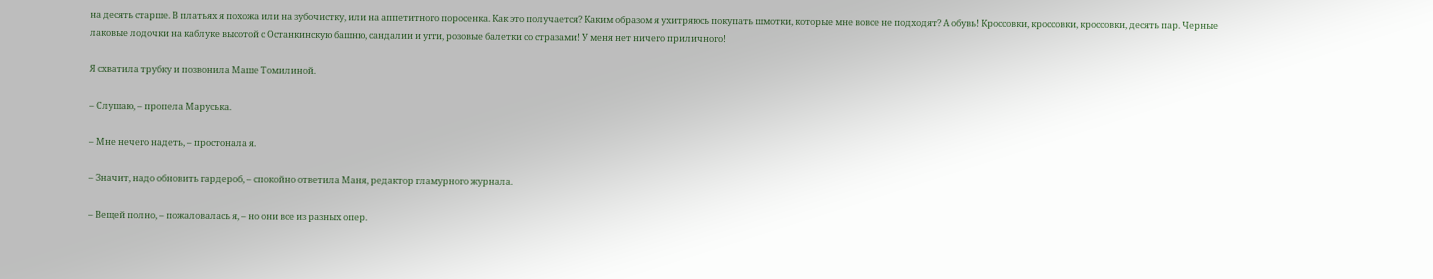на десять старше. В платьях я похожа или на зубочистку, или на аппетитного поросенка. Как это получается? Каким образом я ухитряюсь покупать шмотки, которые мне вовсе не подходят? А обувь! Кроссовки, кроссовки, кроссовки, десять пар. Черные лаковые лодочки на каблуке высотой с Останкинскую башню, сандалии и угги, розовые балетки со стразами! У меня нет ничего приличного!

Я схватила трубку и позвонила Маше Томилиной.

– Слушаю, – пропела Маруська.

– Мне нечего надеть, – простонала я.

– Значит, надо обновить гардероб, – спокойно ответила Маня, редактор гламурного журнала.

– Вещей полно, – пожаловалась я, – но они все из разных опер.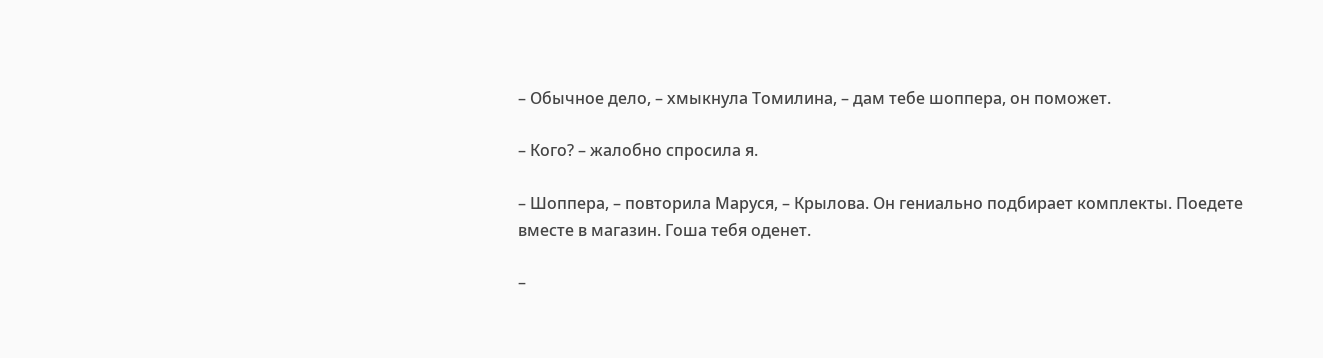– Обычное дело, – хмыкнула Томилина, – дам тебе шоппера, он поможет.

– Кого? – жалобно спросила я.

– Шоппера, – повторила Маруся, – Крылова. Он гениально подбирает комплекты. Поедете вместе в магазин. Гоша тебя оденет.

–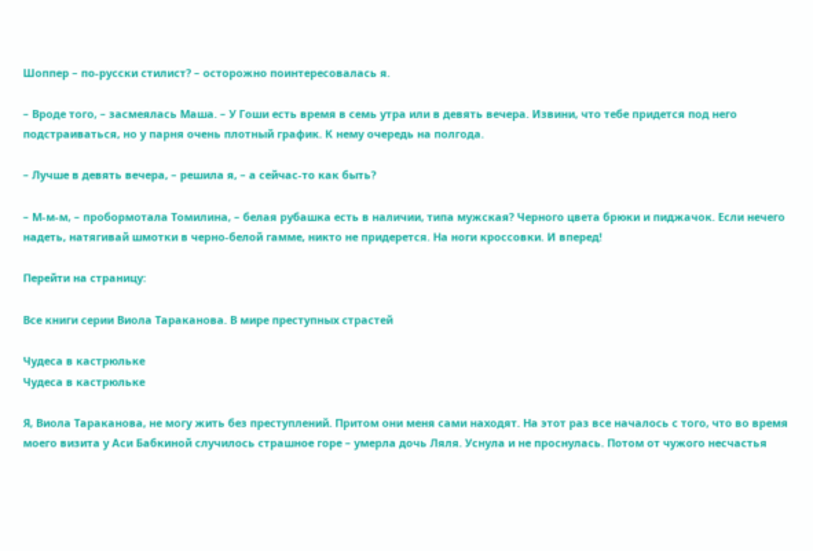Шоппер – по-русски стилист? – осторожно поинтересовалась я.

– Вроде того, – засмеялась Маша. – У Гоши есть время в семь утра или в девять вечера. Извини, что тебе придется под него подстраиваться, но у парня очень плотный график. К нему очередь на полгода.

– Лучше в девять вечера, – решила я, – а сейчас-то как быть?

– М-м-м, – пробормотала Томилина, – белая рубашка есть в наличии, типа мужская? Черного цвета брюки и пиджачок. Если нечего надеть, натягивай шмотки в черно-белой гамме, никто не придерется. На ноги кроссовки. И вперед!

Перейти на страницу:

Все книги серии Виола Тараканова. В мире преступных страстей

Чудеса в кастрюльке
Чудеса в кастрюльке

Я, Виола Тараканова, не могу жить без преступлений. Притом они меня сами находят. На этот раз все началось с того, что во время моего визита у Аси Бабкиной случилось страшное горе – умерла дочь Ляля. Уснула и не проснулась. Потом от чужого несчастья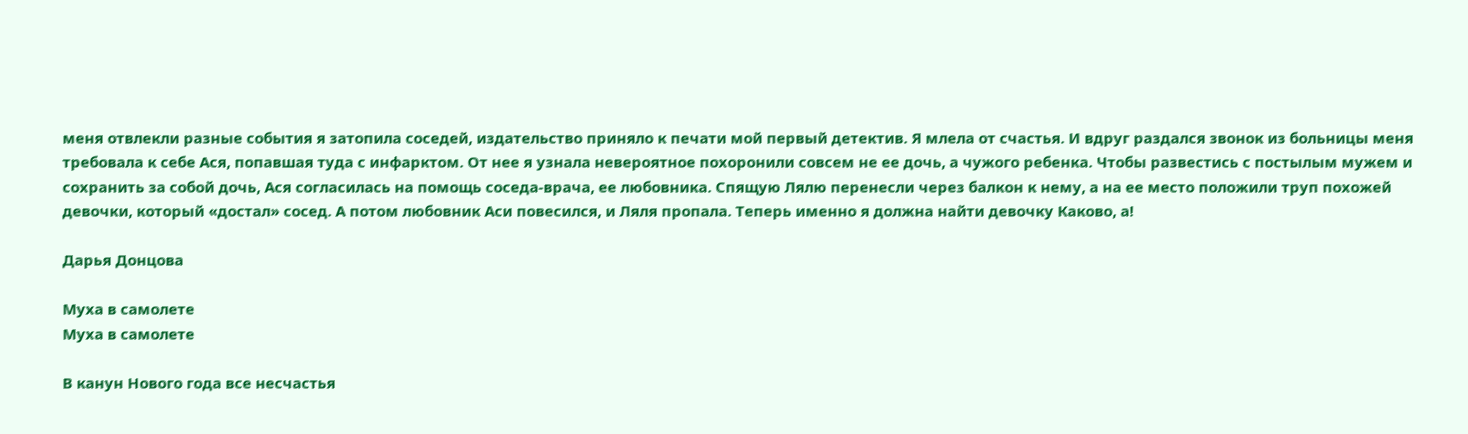меня отвлекли разные события я затопила соседей, издательство приняло к печати мой первый детектив. Я млела от счастья. И вдруг раздался звонок из больницы меня требовала к себе Ася, попавшая туда с инфарктом. От нее я узнала невероятное похоронили совсем не ее дочь, а чужого ребенка. Чтобы развестись с постылым мужем и сохранить за собой дочь, Ася согласилась на помощь соседа-врача, ее любовника. Спящую Лялю перенесли через балкон к нему, а на ее место положили труп похожей девочки, который «достал» сосед. А потом любовник Аси повесился, и Ляля пропала. Теперь именно я должна найти девочку Каково, а!

Дарья Донцова

Муха в самолете
Муха в самолете

В канун Нового года все несчастья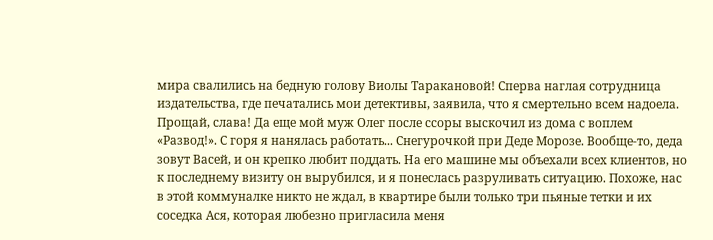мира свалились на бедную голову Виолы Таракановой! Сперва наглая сотрудница издательства, где печатались мои детективы, заявила, что я смертельно всем надоела. Прощай, слава! Да еще мой муж Олег после ссоры выскочил из дома с воплем «Развод!». С горя я нанялась работать... Снегурочкой при Деде Морозе. Вообще-то, деда зовут Васей, и он крепко любит поддать. На его машине мы объехали всех клиентов, но к последнему визиту он вырубился, и я понеслась разруливать ситуацию. Похоже, нас в этой коммуналке никто не ждал, в квартире были только три пьяные тетки и их соседка Ася, которая любезно пригласила меня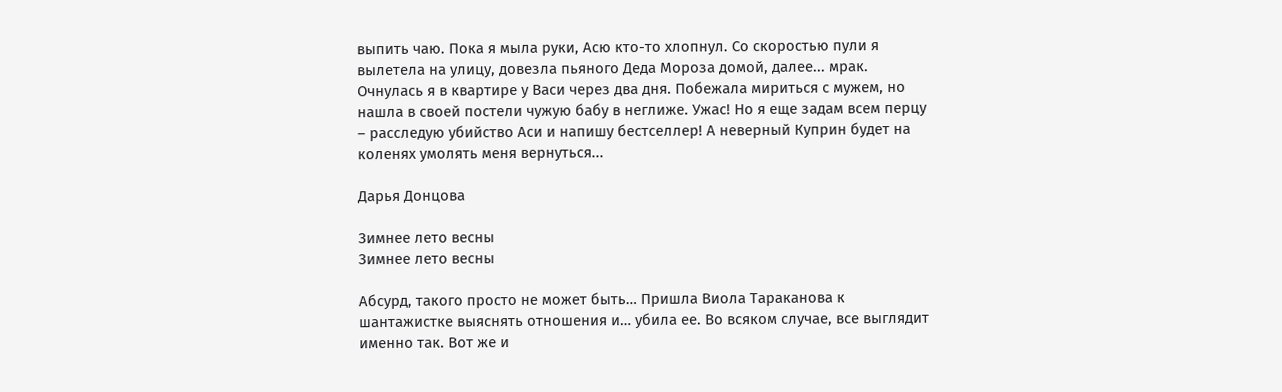выпить чаю. Пока я мыла руки, Асю кто-то хлопнул. Со скоростью пули я вылетела на улицу, довезла пьяного Деда Мороза домой, далее... мрак. Очнулась я в квартире у Васи через два дня. Побежала мириться с мужем, но нашла в своей постели чужую бабу в неглиже. Ужас! Но я еще задам всем перцу – расследую убийство Аси и напишу бестселлер! А неверный Куприн будет на коленях умолять меня вернуться...

Дарья Донцова

Зимнее лето весны
Зимнее лето весны

Абсурд, такого просто не может быть… Пришла Виола Тараканова к шантажистке выяснять отношения и… убила ее. Во всяком случае, все выглядит именно так. Вот же и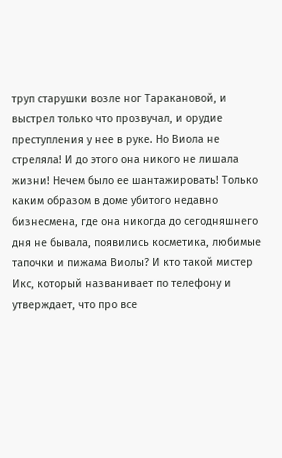труп старушки возле ног Таракановой, и выстрел только что прозвучал, и орудие преступления у нее в руке. Но Виола не стреляла! И до этого она никого не лишала жизни! Нечем было ее шантажировать! Только каким образом в доме убитого недавно бизнесмена, где она никогда до сегодняшнего дня не бывала, появились косметика, любимые тапочки и пижама Виолы? И кто такой мистер Икс, который названивает по телефону и утверждает, что про все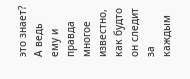это знает? А ведь ему и правда многое известно, как будто он следит за каждым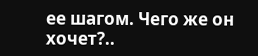ее шагом. Чего же он хочет?..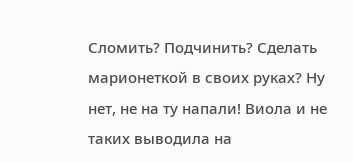Сломить? Подчинить? Сделать марионеткой в своих руках? Ну нет, не на ту напали! Виола и не таких выводила на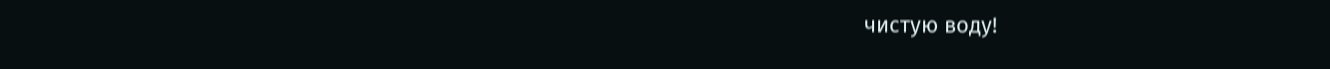чистую воду!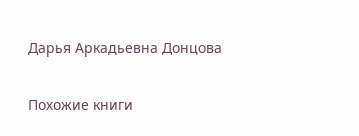Дарья Аркадьевна Донцова

Похожие книги